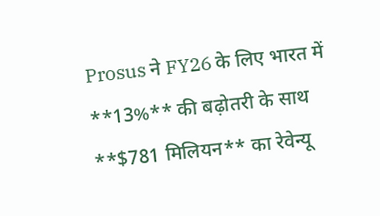Prosus ने FY26 के लिए भारत में **13%** की बढ़ोतरी के साथ **$781 मिलियन** का रेवेन्यू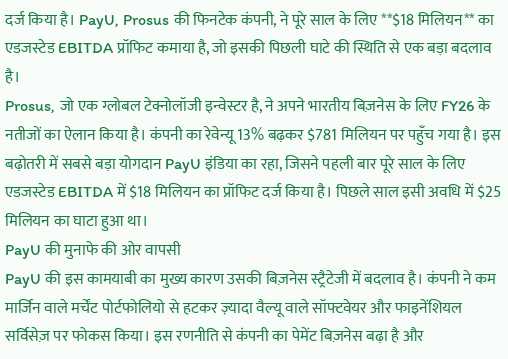दर्ज किया है। PayU, Prosus की फिनटेक कंपनी, ने पूरे साल के लिए **$18 मिलियन** का एडजस्टेड EBITDA प्रॉफिट कमाया है, जो इसकी पिछली घाटे की स्थिति से एक बड़ा बदलाव है।
Prosus, जो एक ग्लोबल टेक्नोलॉजी इन्वेस्टर है, ने अपने भारतीय बिज़नेस के लिए FY26 के नतीजों का ऐलान किया है। कंपनी का रेवेन्यू 13% बढ़कर $781 मिलियन पर पहुँच गया है। इस बढ़ोतरी में सबसे बड़ा योगदान PayU इंडिया का रहा, जिसने पहली बार पूरे साल के लिए एडजस्टेड EBITDA में $18 मिलियन का प्रॉफिट दर्ज किया है। पिछले साल इसी अवधि में $25 मिलियन का घाटा हुआ था।
PayU की मुनाफे की ओर वापसी
PayU की इस कामयाबी का मुख्य कारण उसकी बिज़नेस स्ट्रैटेजी में बदलाव है। कंपनी ने कम मार्जिन वाले मर्चेंट पोर्टफोलियो से हटकर ज़्यादा वैल्यू वाले सॉफ्टवेयर और फाइनेंशियल सर्विसेज़ पर फोकस किया। इस रणनीति से कंपनी का पेमेंट बिज़नेस बढ़ा है और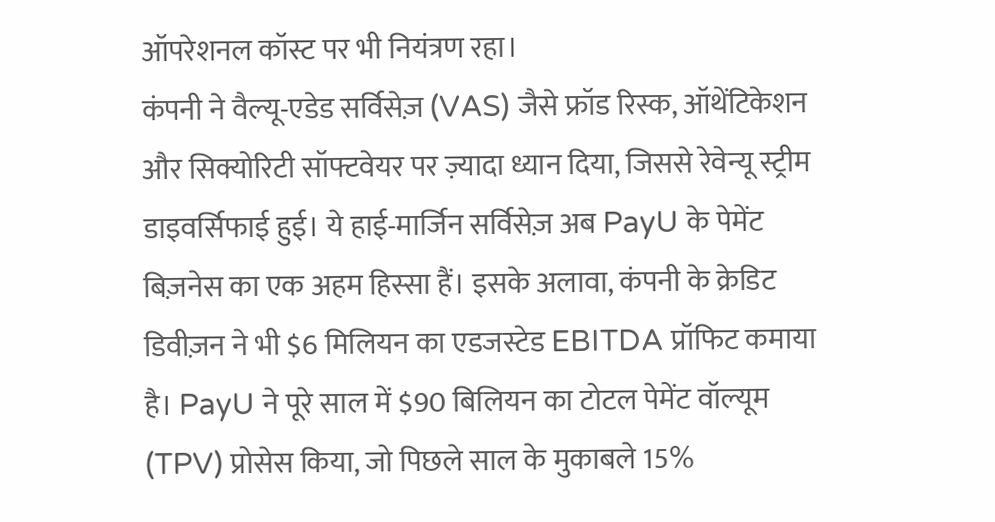ऑपरेशनल कॉस्ट पर भी नियंत्रण रहा।
कंपनी ने वैल्यू-एडेड सर्विसेज़ (VAS) जैसे फ्रॉड रिस्क, ऑथेंटिकेशन और सिक्योरिटी सॉफ्टवेयर पर ज़्यादा ध्यान दिया, जिससे रेवेन्यू स्ट्रीम डाइवर्सिफाई हुई। ये हाई-मार्जिन सर्विसेज़ अब PayU के पेमेंट बिज़नेस का एक अहम हिस्सा हैं। इसके अलावा, कंपनी के क्रेडिट डिवीज़न ने भी $6 मिलियन का एडजस्टेड EBITDA प्रॉफिट कमाया है। PayU ने पूरे साल में $90 बिलियन का टोटल पेमेंट वॉल्यूम (TPV) प्रोसेस किया, जो पिछले साल के मुकाबले 15%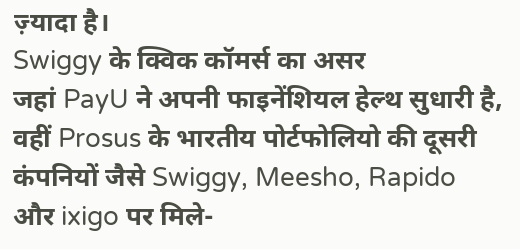ज़्यादा है।
Swiggy के क्विक कॉमर्स का असर
जहां PayU ने अपनी फाइनेंशियल हेल्थ सुधारी है, वहीं Prosus के भारतीय पोर्टफोलियो की दूसरी कंपनियों जैसे Swiggy, Meesho, Rapido और ixigo पर मिले-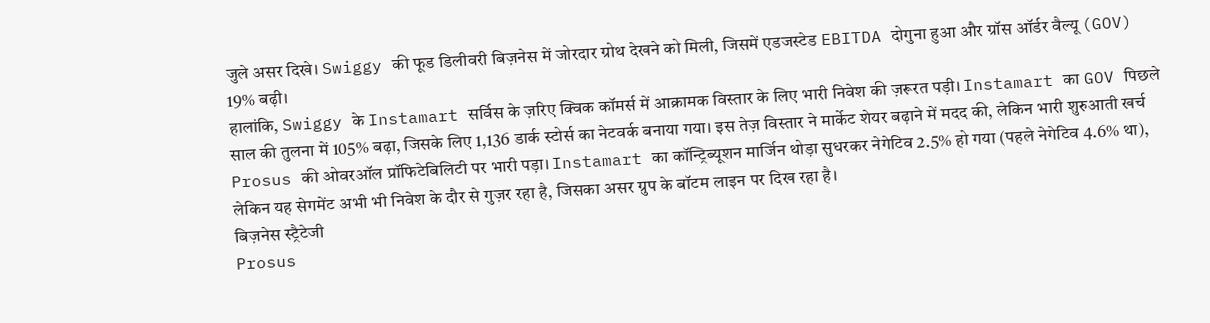जुले असर दिखे। Swiggy की फूड डिलीवरी बिज़नेस में जोरदार ग्रोथ देखने को मिली, जिसमें एडजस्टेड EBITDA दोगुना हुआ और ग्रॉस ऑर्डर वैल्यू (GOV) 19% बढ़ी।
हालांकि, Swiggy के Instamart सर्विस के ज़रिए क्विक कॉमर्स में आक्रामक विस्तार के लिए भारी निवेश की ज़रूरत पड़ी। Instamart का GOV पिछले साल की तुलना में 105% बढ़ा, जिसके लिए 1,136 डार्क स्टोर्स का नेटवर्क बनाया गया। इस तेज़ विस्तार ने मार्केट शेयर बढ़ाने में मदद की, लेकिन भारी शुरुआती खर्च Prosus की ओवरऑल प्रॉफिटेबिलिटी पर भारी पड़ा। Instamart का कॉन्ट्रिब्यूशन मार्जिन थोड़ा सुधरकर नेगेटिव 2.5% हो गया (पहले नेगेटिव 4.6% था), लेकिन यह सेगमेंट अभी भी निवेश के दौर से गुज़र रहा है, जिसका असर ग्रुप के बॉटम लाइन पर दिख रहा है।
बिज़नेस स्ट्रैटेजी
Prosus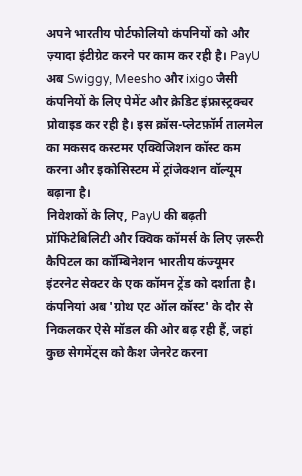अपने भारतीय पोर्टफोलियो कंपनियों को और ज़्यादा इंटीग्रेट करने पर काम कर रही है। PayU अब Swiggy, Meesho और ixigo जैसी कंपनियों के लिए पेमेंट और क्रेडिट इंफ्रास्ट्रक्चर प्रोवाइड कर रही है। इस क्रॉस-प्लेटफ़ॉर्म तालमेल का मकसद कस्टमर एक्विजिशन कॉस्ट कम करना और इकोसिस्टम में ट्रांजेक्शन वॉल्यूम बढ़ाना है।
निवेशकों के लिए, PayU की बढ़ती प्रॉफिटेबिलिटी और क्विक कॉमर्स के लिए ज़रूरी कैपिटल का कॉम्बिनेशन भारतीय कंज्यूमर इंटरनेट सेक्टर के एक कॉमन ट्रेंड को दर्शाता है। कंपनियां अब 'ग्रोथ एट ऑल कॉस्ट' के दौर से निकलकर ऐसे मॉडल की ओर बढ़ रही हैं, जहां कुछ सेगमेंट्स को कैश जेनरेट करना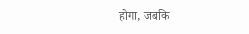होगा, जबकि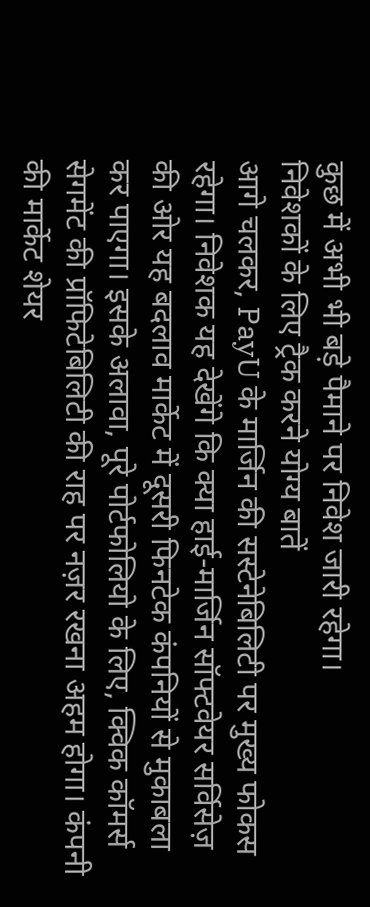कुछ में अभी भी बड़े पैमाने पर निवेश जारी रहेगा।
निवेशकों के लिए ट्रैक करने योग्य बातें
आगे चलकर, PayU के मार्जिन की सस्टेनेबिलिटी पर मुख्य फोकस रहेगा। निवेशक यह देखेंगे कि क्या हाई-मार्जिन सॉफ्टवेयर सर्विसेज़ की ओर यह बदलाव मार्केट में दूसरी फिनटेक कंपनियों से मुकाबला कर पाएगा। इसके अलावा, पूरे पोर्टफोलियो के लिए, क्विक कॉमर्स सेगमेंट की प्रॉफिटेबिलिटी की राह पर नज़र रखना अहम होगा। कंपनी की मार्केट शेयर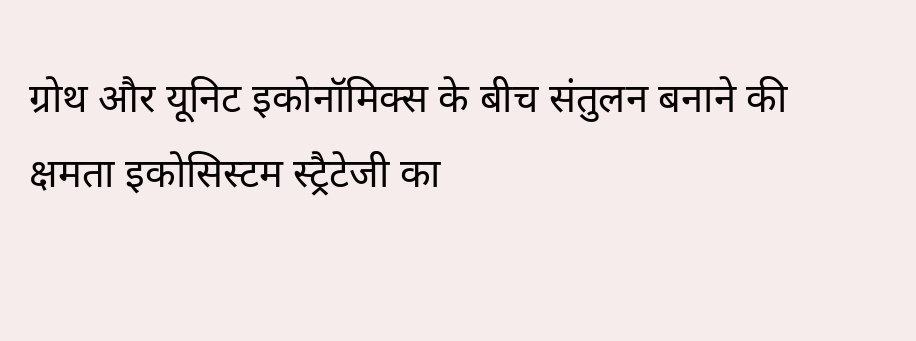ग्रोथ और यूनिट इकोनॉमिक्स के बीच संतुलन बनाने की क्षमता इकोसिस्टम स्ट्रैटेजी का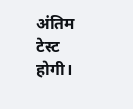अंतिम टेस्ट होगी।